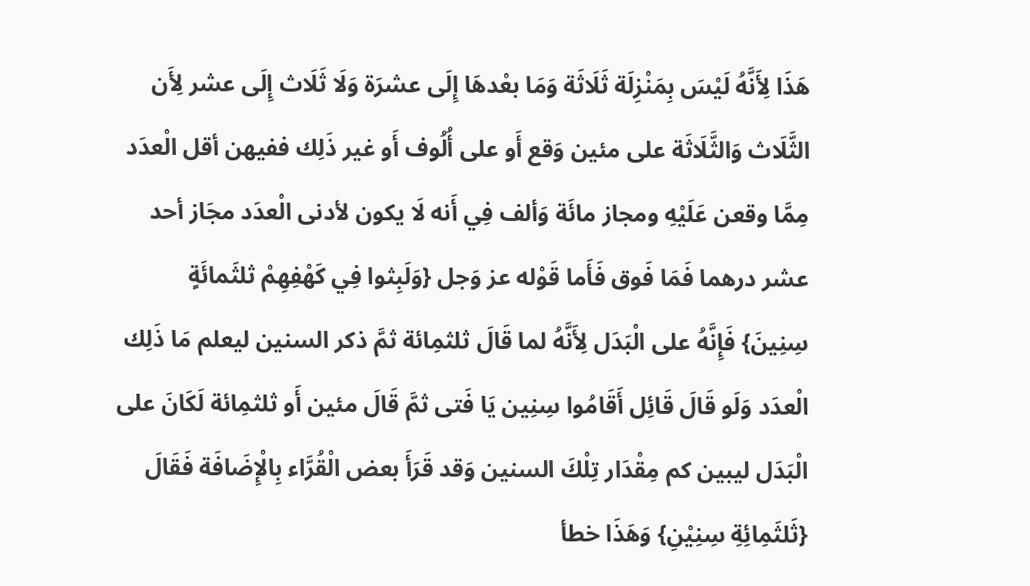هَذَا لِأَنَّهُ لَيْسَ بِمَنْزِلَة ثَلَاثَة وَمَا بعْدهَا إِلَى عشرَة وَلَا ثَلَاث إِلَى عشر لِأَن الثَّلَاث وَالثَّلَاثَة على مئين وَقع أَو على أُلُوف أَو غير ذَلِك ففيهن أقل الْعدَد مِمَّا وقعن عَلَيْهِ ومجاز مائَة وَألف فِي أَنه لَا يكون لأدنى الْعدَد مجَاز أحد عشر درهما فَمَا فَوق فَأَما قَوْله عز وَجل {وَلَبِثوا فِي كَهْفِهِمْ ثلثَمائَةٍ سِنِينَ} فَإِنَّهُ على الْبَدَل لِأَنَّهُ لما قَالَ ثلثمِائة ثمَّ ذكر السنين ليعلم مَا ذَلِك الْعدَد وَلَو قَالَ قَائِل أَقَامُوا سِنِين يَا فَتى ثمَّ قَالَ مئين أَو ثلثمِائة لَكَانَ على الْبَدَل ليبين كم مِقْدَار تِلْكَ السنين وَقد قَرَأَ بعض الْقُرَّاء بِالْإِضَافَة فَقَالَ {ثَلثَمِائِةِ سِنِيْنِ} وَهَذَا خطأ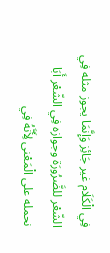فِي الْكَلَام غير جَائِز وَإِنَّمَا يجوز مثله فِي الشّعْر للضَّرُورَة وجوازه فِي الشّعْر أَبَا نحمله على الْمَعْنى لِأَنَّهُ فِي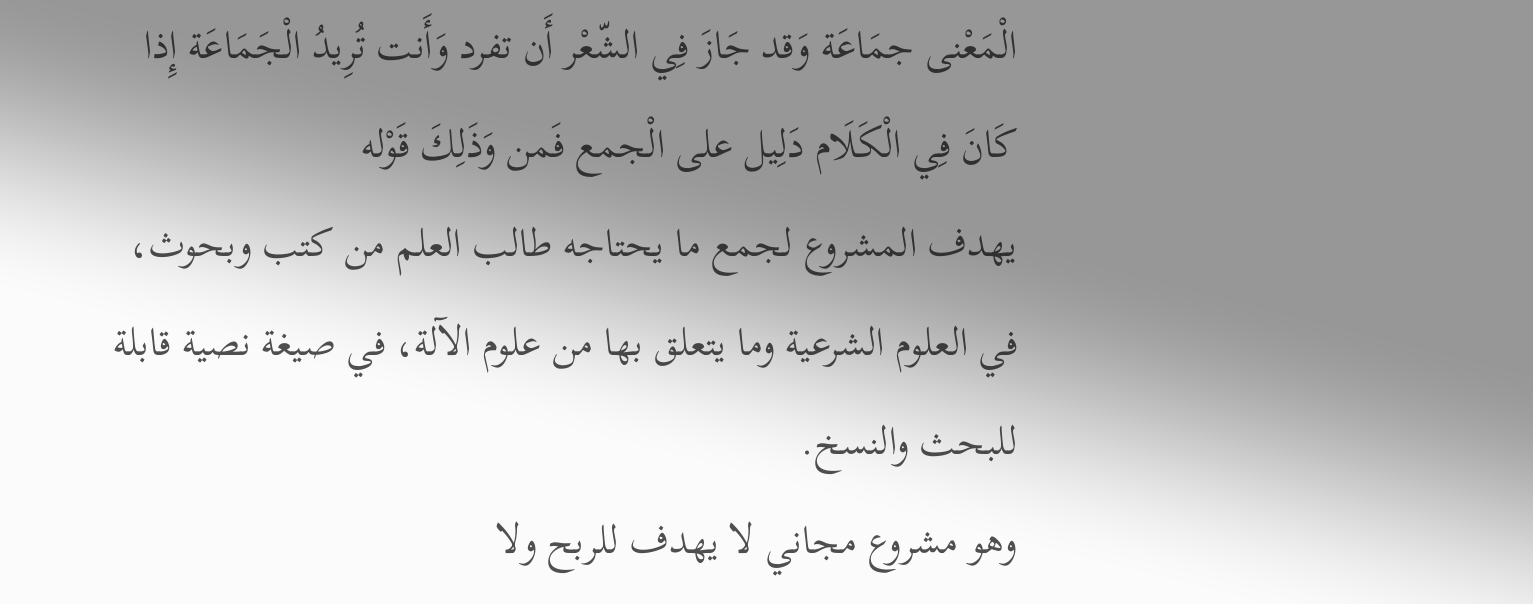الْمَعْنى جمَاعَة وَقد جَازَ فِي الشّعْر أَن تفرد وَأَنت تُرِيدُ الْجَمَاعَة إِذا كَانَ فِي الْكَلَام دَلِيل على الْجمع فَمن وَذَلِكَ قَوْله
يهدف المشروع لجمع ما يحتاجه طالب العلم من كتب وبحوث، في العلوم الشرعية وما يتعلق بها من علوم الآلة، في صيغة نصية قابلة للبحث والنسخ.
وهو مشروع مجاني لا يهدف للربح ولا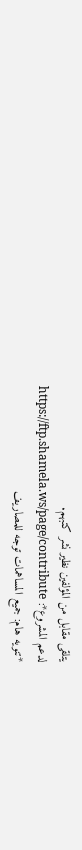يتلقى مقابل من المؤلفين نظير نشر كتبهم.
لدعم المشروع*: https://ftp.shamela.ws/page/contribute
*تنويه هام: جميع المساهمات توجه للمصاريف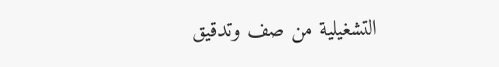التشغيلية من صف وتدقيق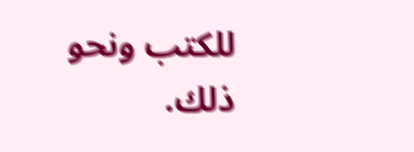للكتب ونحو ذلك.